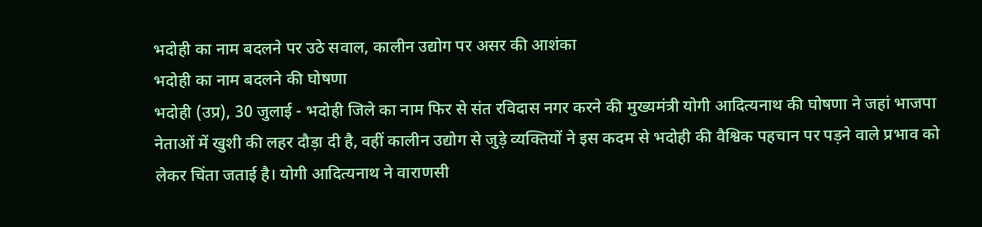भदोही का नाम बदलने पर उठे सवाल, कालीन उद्योग पर असर की आशंका
भदोही का नाम बदलने की घोषणा
भदोही (उप्र), 30 जुलाई - भदोही जिले का नाम फिर से संत रविदास नगर करने की मुख्यमंत्री योगी आदित्यनाथ की घोषणा ने जहां भाजपा नेताओं में खुशी की लहर दौड़ा दी है, वहीं कालीन उद्योग से जुड़े व्यक्तियों ने इस कदम से भदोही की वैश्विक पहचान पर पड़ने वाले प्रभाव को लेकर चिंता जताई है। योगी आदित्यनाथ ने वाराणसी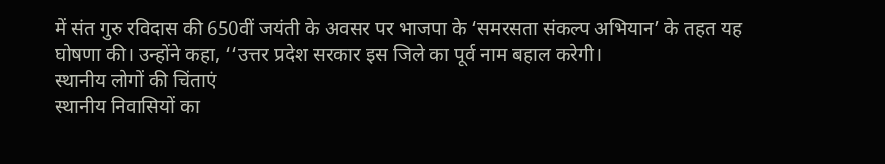में संत गुरु रविदास की 650वीं जयंती के अवसर पर भाजपा के ‘समरसता संकल्प अभियान’ के तहत यह घोषणा की। उन्होंने कहा, ‘‘उत्तर प्रदेश सरकार इस जिले का पूर्व नाम बहाल करेगी।
स्थानीय लोगों की चिंताएं
स्थानीय निवासियों का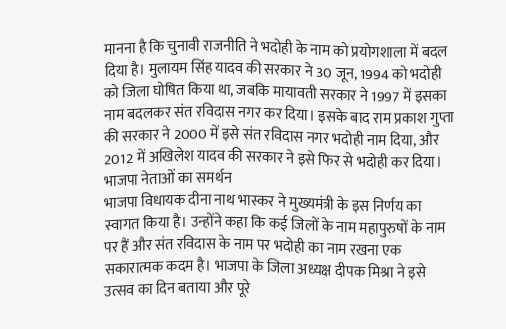मानना है कि चुनावी राजनीति ने भदोही के नाम को प्रयोगशाला में बदल दिया है। मुलायम सिंह यादव की सरकार ने 30 जून, 1994 को भदोही को जिला घोषित किया था, जबकि मायावती सरकार ने 1997 में इसका नाम बदलकर संत रविदास नगर कर दिया। इसके बाद राम प्रकाश गुप्ता की सरकार ने 2000 में इसे संत रविदास नगर भदोही नाम दिया, और 2012 में अखिलेश यादव की सरकार ने इसे फिर से भदोही कर दिया।
भाजपा नेताओं का समर्थन
भाजपा विधायक दीना नाथ भास्कर ने मुख्यमंत्री के इस निर्णय का स्वागत किया है। उन्होंने कहा कि कई जिलों के नाम महापुरुषों के नाम पर हैं और संत रविदास के नाम पर भदोही का नाम रखना एक सकारात्मक कदम है। भाजपा के जिला अध्यक्ष दीपक मिश्रा ने इसे उत्सव का दिन बताया और पूरे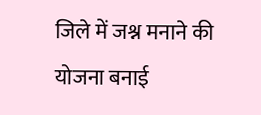जिले में जश्न मनाने की योजना बनाई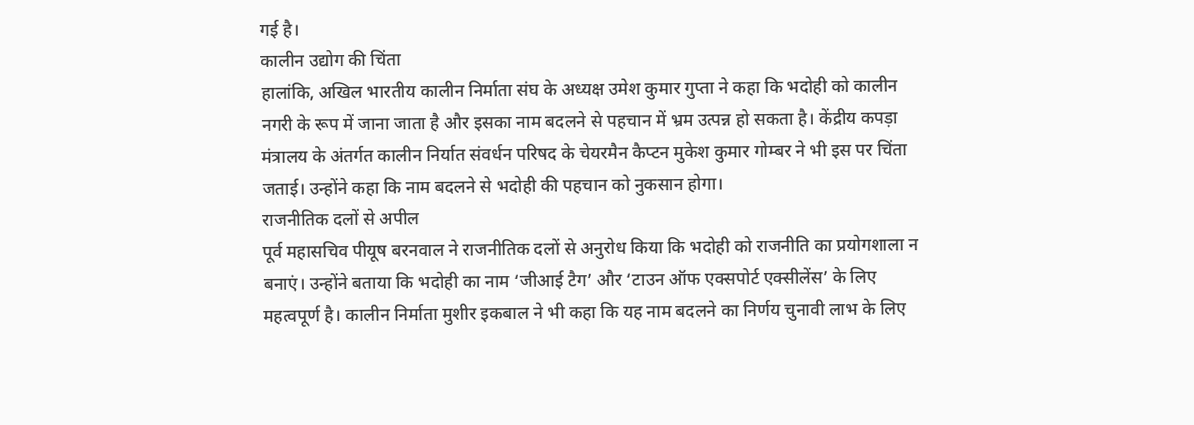गई है।
कालीन उद्योग की चिंता
हालांकि, अखिल भारतीय कालीन निर्माता संघ के अध्यक्ष उमेश कुमार गुप्ता ने कहा कि भदोही को कालीन नगरी के रूप में जाना जाता है और इसका नाम बदलने से पहचान में भ्रम उत्पन्न हो सकता है। केंद्रीय कपड़ा मंत्रालय के अंतर्गत कालीन निर्यात संवर्धन परिषद के चेयरमैन कैप्टन मुकेश कुमार गोम्बर ने भी इस पर चिंता जताई। उन्होंने कहा कि नाम बदलने से भदोही की पहचान को नुकसान होगा।
राजनीतिक दलों से अपील
पूर्व महासचिव पीयूष बरनवाल ने राजनीतिक दलों से अनुरोध किया कि भदोही को राजनीति का प्रयोगशाला न बनाएं। उन्होंने बताया कि भदोही का नाम ‘जीआई टैग’ और ‘टाउन ऑफ एक्सपोर्ट एक्सीलेंस’ के लिए महत्वपूर्ण है। कालीन निर्माता मुशीर इकबाल ने भी कहा कि यह नाम बदलने का निर्णय चुनावी लाभ के लिए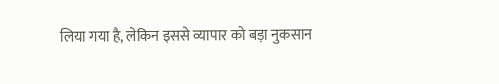लिया गया है, लेकिन इससे व्यापार को बड़ा नुकसान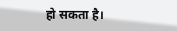हो सकता है।